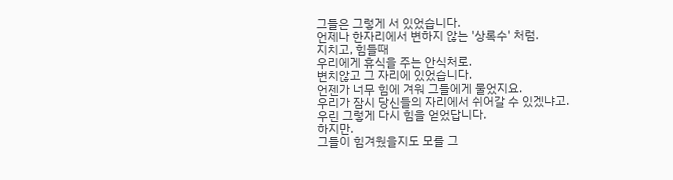그들은 그렇게 서 있었습니다.
언제나 한자리에서 변하지 않는 '상록수' 처럼.
지치고, 힘들때
우리에게 휴식을 주는 안식처로.
변치않고 그 자리에 있었습니다.
언젠가 너무 힘에 겨워 그들에게 물었지요.
우리가 잠시 당신들의 자리에서 쉬어갈 수 있겠냐고.
우린 그렇게 다시 힘을 얻었답니다.
하지만.
그들이 힘겨웠을지도 모를 그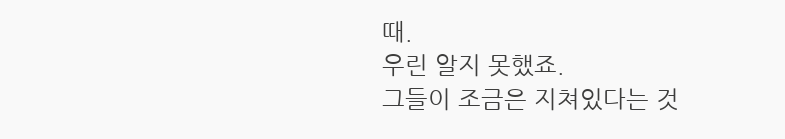때.
우린 알지 못했죠.
그들이 조금은 지쳐있다는 것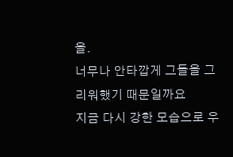을.
너무나 안타깝게 그들을 그리워했기 때문일까요
지금 다시 강한 모습으로 우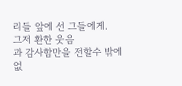리들 앞에 선 그들에게.
그저 환한 웃음
과 감사함만을 전할수 밖에 없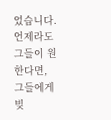었습니다.
언제라도 그들이 원한다면,
그들에게 빚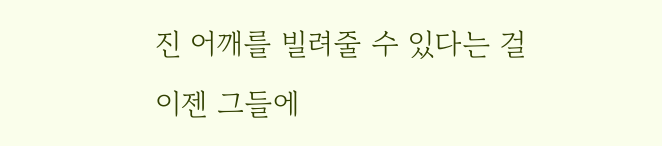진 어깨를 빌려줄 수 있다는 걸
이젠 그들에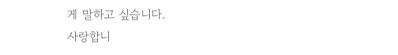게 말하고 싶습니다.
사랑합니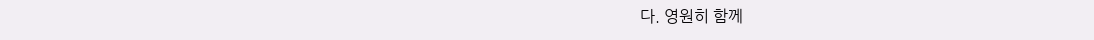다. 영원히 함께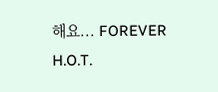해요... FOREVER H.O.T.